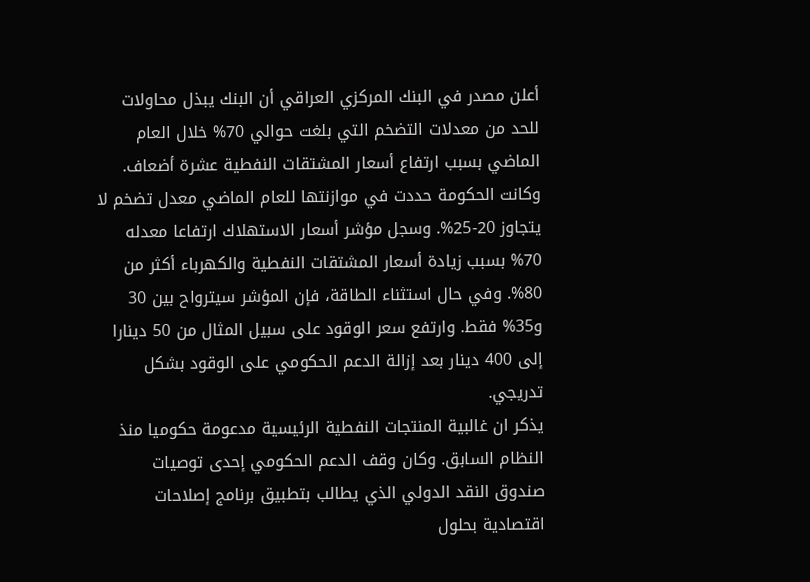أعلن مصدر في البنك المركزي العراقي أن البنك يبذل محاولات للحد من معدلات التضخم التي بلغت حوالي 70% خلال العام الماضي بسبب ارتفاع أسعار المشتقات النفطية عشرة أضعاف. وكانت الحكومة حددت في موازنتها للعام الماضي معدل تضخم لا يتجاوز 20-25%. وسجل مؤشر أسعار الاستهلاك ارتفاعا معدله 70% بسبب زيادة أسعار المشتقات النفطية والكهرباء أكثر من 80%. وفي حال استثناء الطاقة، فإن المؤشر سيترواح بين 30 و35% فقط. وارتفع سعر الوقود على سبيل المثال من 50 دينارا إلى 400 دينار بعد إزالة الدعم الحكومي على الوقود بشكل تدريجي.
يذكر ان غالبية المنتجات النفطية الرئيسية مدعومة حكوميا منذ النظام السابق. وكان وقف الدعم الحكومي إحدى توصيات صندوق النقد الدولي الذي يطالب بتطبيق برنامج إصلاحات اقتصادية بحلول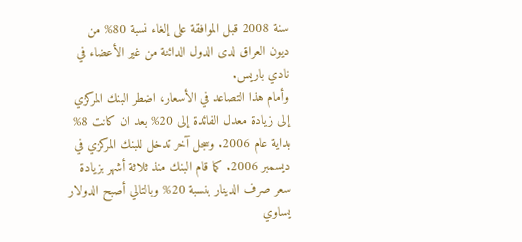سنة 2008 قبل الموافقة على إلغاء نسبة 80% من ديون العراق لدى الدول الدائنة من غير الأعضاء في نادي باريس.
وأمام هذا التصاعد في الأسعار، اضطر البنك المركزي إلى زيادة معدل الفائدة إلى 20% بعد ان كانت 8% بداية عام 2006. وسجل آخر تدخل للبنك المركزي في ديسمبر 2006. كما قام البنك منذ ثلاثة أشهر بزيادة سعر صرف الدينار بنسبة 20% وبالتالي أصبح الدولار يساوي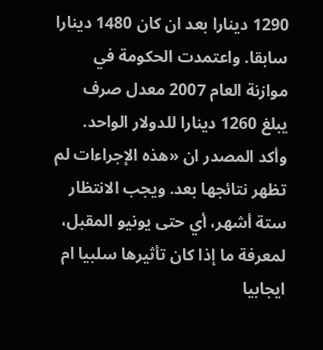1290 دينارا بعد ان كان 1480 دينارا سابقا. واعتمدت الحكومة في موازنة العام 2007 معدل صرف يبلغ 1260 دينارا للدولار الواحد.
وأكد المصدر ان «هذه الإجراءات لم تظهر نتائجها بعد. ويجب الانتظار ستة أشهر، أي حتى يونيو المقبل، لمعرفة ما إذا كان تأثيرها سلبيا ام ايجابيا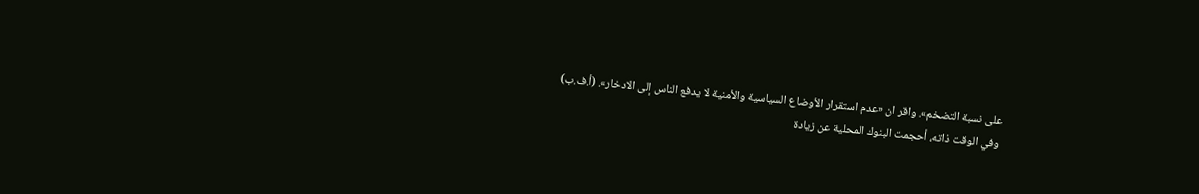على نسبة التضخم». واقر ان «عدم استقرار الأوضاع السياسية والأمنية لا يدفع الناس إلى الادخار». (أ.ف.ب)
وفي الوقت ذاته، أحجمت البنوك المحلية عن زيادة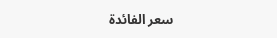سعر الفائدة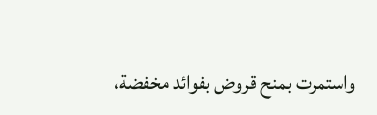واستمرت بمنح قروض بفوائد مخفضة،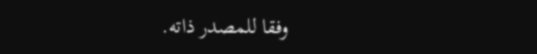وفقا للمصدر ذاته.